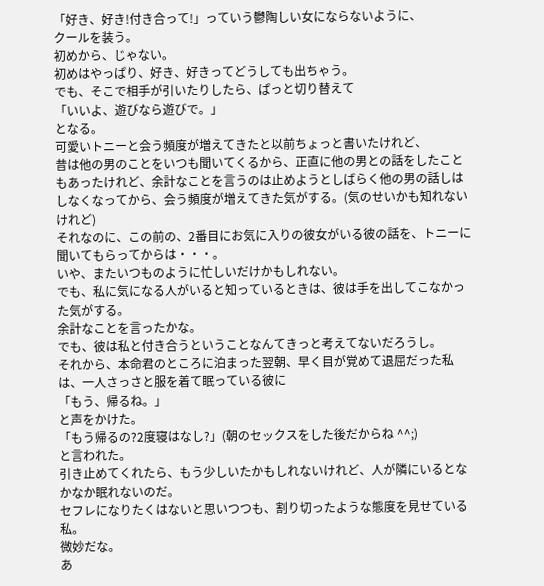「好き、好き!付き合って!」っていう鬱陶しい女にならないように、
クールを装う。
初めから、じゃない。
初めはやっぱり、好き、好きってどうしても出ちゃう。
でも、そこで相手が引いたりしたら、ぱっと切り替えて
「いいよ、遊びなら遊びで。」
となる。
可愛いトニーと会う頻度が増えてきたと以前ちょっと書いたけれど、
昔は他の男のことをいつも聞いてくるから、正直に他の男との話をしたこともあったけれど、余計なことを言うのは止めようとしばらく他の男の話しはしなくなってから、会う頻度が増えてきた気がする。(気のせいかも知れないけれど)
それなのに、この前の、2番目にお気に入りの彼女がいる彼の話を、トニーに聞いてもらってからは・・・。
いや、またいつものように忙しいだけかもしれない。
でも、私に気になる人がいると知っているときは、彼は手を出してこなかった気がする。
余計なことを言ったかな。
でも、彼は私と付き合うということなんてきっと考えてないだろうし。
それから、本命君のところに泊まった翌朝、早く目が覚めて退屈だった私は、一人さっさと服を着て眠っている彼に
「もう、帰るね。」
と声をかけた。
「もう帰るの?2度寝はなし?」(朝のセックスをした後だからね ^^;)
と言われた。
引き止めてくれたら、もう少しいたかもしれないけれど、人が隣にいるとなかなか眠れないのだ。
セフレになりたくはないと思いつつも、割り切ったような態度を見せている私。
微妙だな。
あ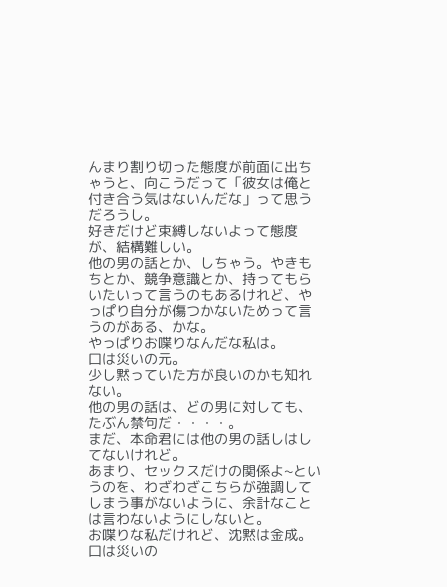んまり割り切った態度が前面に出ちゃうと、向こうだって「彼女は俺と付き合う気はないんだな」って思うだろうし。
好きだけど束縛しないよって態度が、結構難しい。
他の男の話とか、しちゃう。やきもちとか、競争意識とか、持ってもらいたいって言うのもあるけれど、やっぱり自分が傷つかないためって言うのがある、かな。
やっぱりお喋りなんだな私は。
口は災いの元。
少し黙っていた方が良いのかも知れない。
他の男の話は、どの男に対しても、たぶん禁句だ・・・・。
まだ、本命君には他の男の話しはしてないけれど。
あまり、セックスだけの関係よ~というのを、わざわざこちらが強調してしまう事がないように、余計なことは言わないようにしないと。
お喋りな私だけれど、沈黙は金成。口は災いの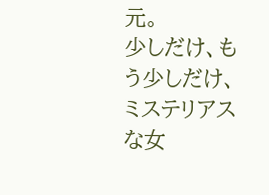元。
少しだけ、もう少しだけ、ミステリアスな女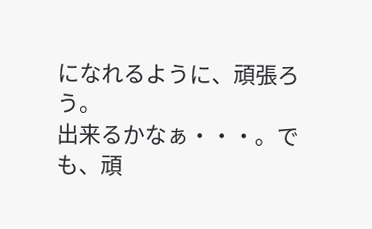になれるように、頑張ろう。
出来るかなぁ・・・。でも、頑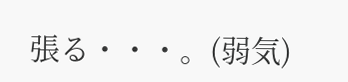張る・・・。(弱気)